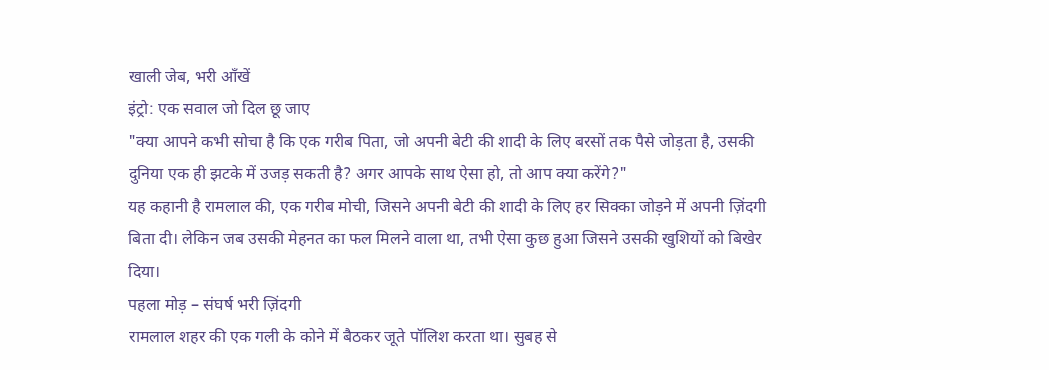खाली जेब, भरी आँखें
इंट्रो: एक सवाल जो दिल छू जाए
"क्या आपने कभी सोचा है कि एक गरीब पिता, जो अपनी बेटी की शादी के लिए बरसों तक पैसे जोड़ता है, उसकी दुनिया एक ही झटके में उजड़ सकती है? अगर आपके साथ ऐसा हो, तो आप क्या करेंगे?"
यह कहानी है रामलाल की, एक गरीब मोची, जिसने अपनी बेटी की शादी के लिए हर सिक्का जोड़ने में अपनी ज़िंदगी बिता दी। लेकिन जब उसकी मेहनत का फल मिलने वाला था, तभी ऐसा कुछ हुआ जिसने उसकी खुशियों को बिखेर दिया।
पहला मोड़ – संघर्ष भरी ज़िंदगी
रामलाल शहर की एक गली के कोने में बैठकर जूते पॉलिश करता था। सुबह से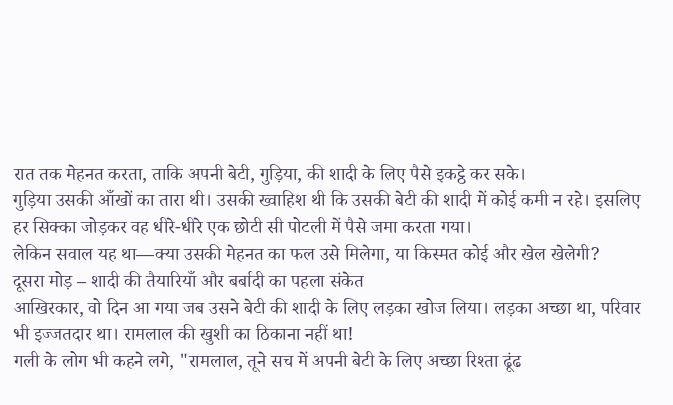रात तक मेहनत करता, ताकि अपनी बेटी, गुड़िया, की शादी के लिए पैसे इकट्ठे कर सके।
गुड़िया उसकी आँखों का तारा थी। उसकी ख्वाहिश थी कि उसकी बेटी की शादी में कोई कमी न रहे। इसलिए हर सिक्का जोड़कर वह धीरे-धीरे एक छोटी सी पोटली में पैसे जमा करता गया।
लेकिन सवाल यह था—क्या उसकी मेहनत का फल उसे मिलेगा, या किस्मत कोई और खेल खेलेगी?
दूसरा मोड़ – शादी की तैयारियाँ और बर्बादी का पहला संकेत
आखिरकार, वो दिन आ गया जब उसने बेटी की शादी के लिए लड़का खोज लिया। लड़का अच्छा था, परिवार भी इज्जतदार था। रामलाल की खुशी का ठिकाना नहीं था!
गली के लोग भी कहने लगे, "रामलाल, तूने सच में अपनी बेटी के लिए अच्छा रिश्ता ढूंढ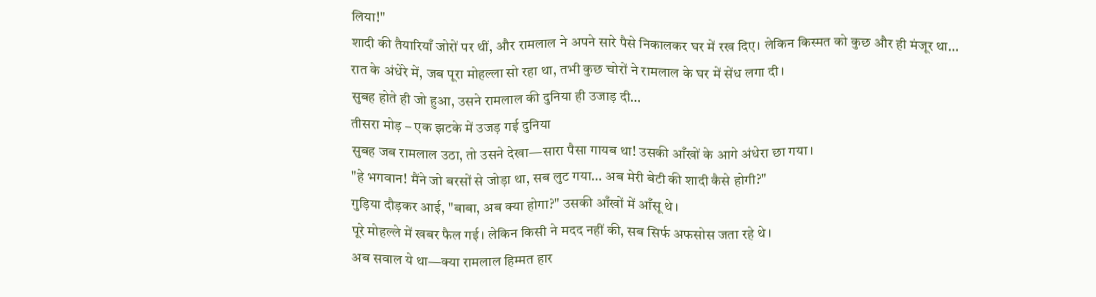लिया!"
शादी की तैयारियाँ जोरों पर थीं, और रामलाल ने अपने सारे पैसे निकालकर घर में रख दिए। लेकिन किस्मत को कुछ और ही मंजूर था…
रात के अंधेरे में, जब पूरा मोहल्ला सो रहा था, तभी कुछ चोरों ने रामलाल के घर में सेंध लगा दी।
सुबह होते ही जो हुआ, उसने रामलाल की दुनिया ही उजाड़ दी…
तीसरा मोड़ – एक झटके में उजड़ गई दुनिया
सुबह जब रामलाल उठा, तो उसने देखा—सारा पैसा गायब था! उसकी आँखों के आगे अंधेरा छा गया।
"हे भगवान! मैंने जो बरसों से जोड़ा था, सब लुट गया… अब मेरी बेटी की शादी कैसे होगी?"
गुड़िया दौड़कर आई, "बाबा, अब क्या होगा?" उसकी आँखों में आँसू थे।
पूरे मोहल्ले में खबर फैल गई। लेकिन किसी ने मदद नहीं की, सब सिर्फ अफसोस जता रहे थे।
अब सवाल ये था—क्या रामलाल हिम्मत हार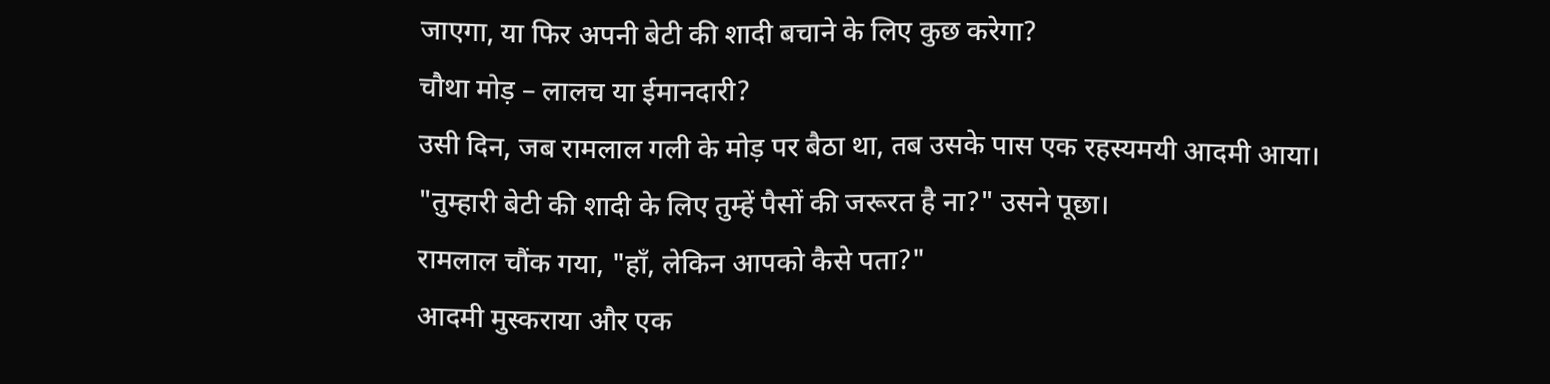जाएगा, या फिर अपनी बेटी की शादी बचाने के लिए कुछ करेगा?
चौथा मोड़ – लालच या ईमानदारी?
उसी दिन, जब रामलाल गली के मोड़ पर बैठा था, तब उसके पास एक रहस्यमयी आदमी आया।
"तुम्हारी बेटी की शादी के लिए तुम्हें पैसों की जरूरत है ना?" उसने पूछा।
रामलाल चौंक गया, "हाँ, लेकिन आपको कैसे पता?"
आदमी मुस्कराया और एक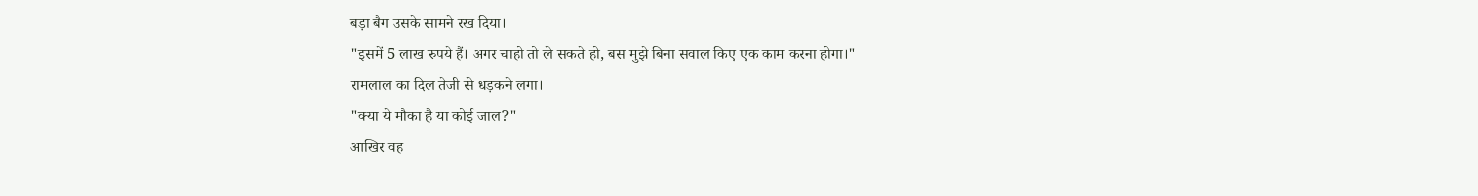बड़ा बैग उसके सामने रख दिया।
"इसमें 5 लाख रुपये हैं। अगर चाहो तो ले सकते हो, बस मुझे बिना सवाल किए एक काम करना होगा।"
रामलाल का दिल तेजी से धड़कने लगा।
"क्या ये मौका है या कोई जाल?"
आखिर वह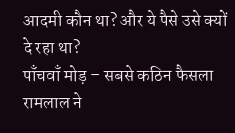आदमी कौन था? और ये पैसे उसे क्यों दे रहा था?
पाँचवाँ मोड़ – सबसे कठिन फैसला
रामलाल ने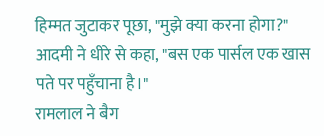हिम्मत जुटाकर पूछा, "मुझे क्या करना होगा?"
आदमी ने धीरे से कहा, "बस एक पार्सल एक खास पते पर पहुँचाना है।"
रामलाल ने बैग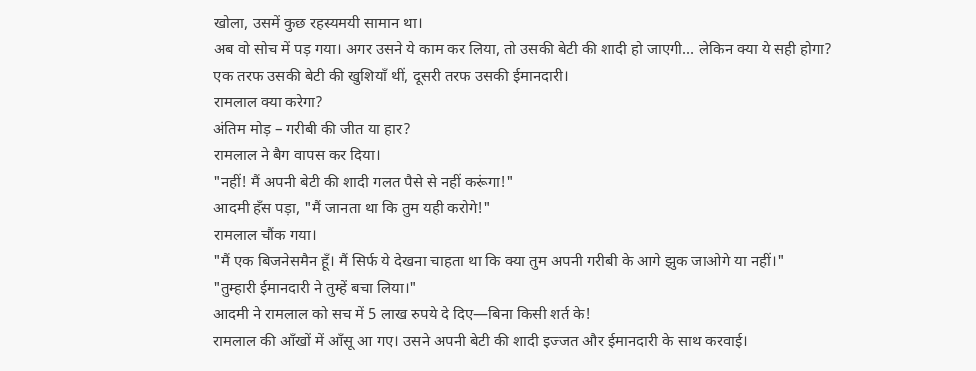खोला, उसमें कुछ रहस्यमयी सामान था।
अब वो सोच में पड़ गया। अगर उसने ये काम कर लिया, तो उसकी बेटी की शादी हो जाएगी… लेकिन क्या ये सही होगा?
एक तरफ उसकी बेटी की खुशियाँ थीं, दूसरी तरफ उसकी ईमानदारी।
रामलाल क्या करेगा?
अंतिम मोड़ – गरीबी की जीत या हार?
रामलाल ने बैग वापस कर दिया।
"नहीं! मैं अपनी बेटी की शादी गलत पैसे से नहीं करूंगा!"
आदमी हँस पड़ा, "मैं जानता था कि तुम यही करोगे!"
रामलाल चौंक गया।
"मैं एक बिजनेसमैन हूँ। मैं सिर्फ ये देखना चाहता था कि क्या तुम अपनी गरीबी के आगे झुक जाओगे या नहीं।"
"तुम्हारी ईमानदारी ने तुम्हें बचा लिया।"
आदमी ने रामलाल को सच में 5 लाख रुपये दे दिए—बिना किसी शर्त के!
रामलाल की आँखों में आँसू आ गए। उसने अपनी बेटी की शादी इज्जत और ईमानदारी के साथ करवाई।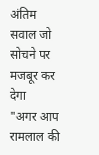अंतिम सवाल जो सोचने पर मजबूर कर देगा
"अगर आप रामलाल की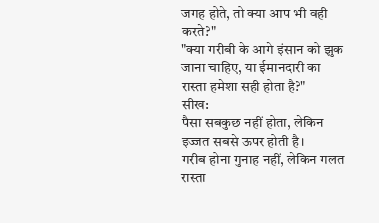जगह होते, तो क्या आप भी वही करते?"
"क्या गरीबी के आगे इंसान को झुक जाना चाहिए, या ईमानदारी का रास्ता हमेशा सही होता है?"
सीख:
पैसा सबकुछ नहीं होता, लेकिन इज्जत सबसे ऊपर होती है।
गरीब होना गुनाह नहीं, लेकिन गलत रास्ता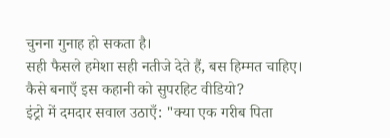चुनना गुनाह हो सकता है।
सही फैसले हमेशा सही नतीजे देते हैं, बस हिम्मत चाहिए।
कैसे बनाएँ इस कहानी को सुपरहिट वीडियो?
इंट्रो में दमदार सवाल उठाएँ: "क्या एक गरीब पिता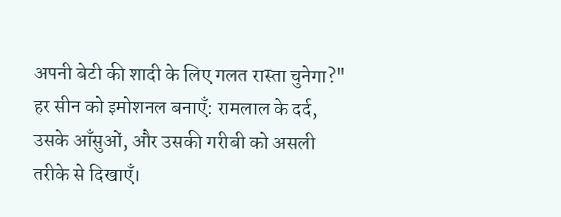अपनी बेटी की शादी के लिए गलत रास्ता चुनेगा?"
हर सीन को इमोशनल बनाएँ: रामलाल के दर्द, उसके आँसुओं, और उसकी गरीबी को असली तरीके से दिखाएँ।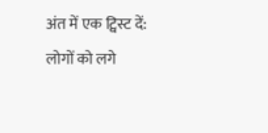अंत में एक ट्विस्ट दें: लोगों को लगे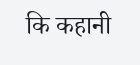कि कहानी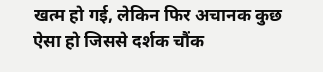खत्म हो गई, लेकिन फिर अचानक कुछ ऐसा हो जिससे दर्शक चौंक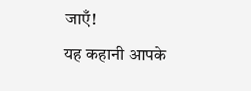जाएँ!
यह कहानी आपके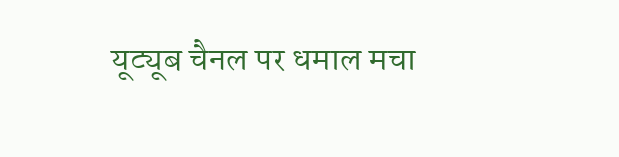यूट्यूब चैनल पर धमाल मचा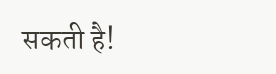सकती है!